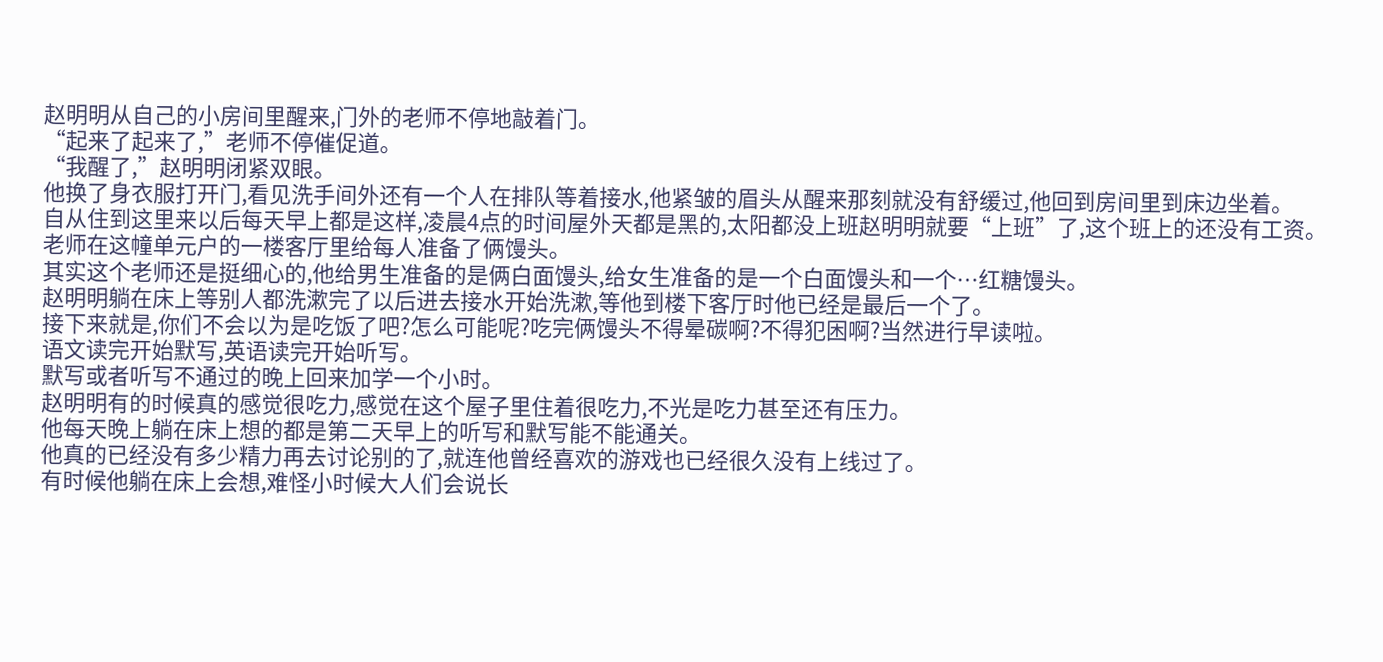赵明明从自己的小房间里醒来,门外的老师不停地敲着门。
“起来了起来了,”老师不停催促道。
“我醒了,”赵明明闭紧双眼。
他换了身衣服打开门,看见洗手间外还有一个人在排队等着接水,他紧皱的眉头从醒来那刻就没有舒缓过,他回到房间里到床边坐着。
自从住到这里来以后每天早上都是这样,凌晨4点的时间屋外天都是黑的,太阳都没上班赵明明就要“上班”了,这个班上的还没有工资。
老师在这幢单元户的一楼客厅里给每人准备了俩馒头。
其实这个老师还是挺细心的,他给男生准备的是俩白面馒头,给女生准备的是一个白面馒头和一个…红糖馒头。
赵明明躺在床上等别人都洗漱完了以后进去接水开始洗漱,等他到楼下客厅时他已经是最后一个了。
接下来就是,你们不会以为是吃饭了吧?怎么可能呢?吃完俩馒头不得晕碳啊?不得犯困啊?当然进行早读啦。
语文读完开始默写,英语读完开始听写。
默写或者听写不通过的晚上回来加学一个小时。
赵明明有的时候真的感觉很吃力,感觉在这个屋子里住着很吃力,不光是吃力甚至还有压力。
他每天晚上躺在床上想的都是第二天早上的听写和默写能不能通关。
他真的已经没有多少精力再去讨论别的了,就连他曾经喜欢的游戏也已经很久没有上线过了。
有时候他躺在床上会想,难怪小时候大人们会说长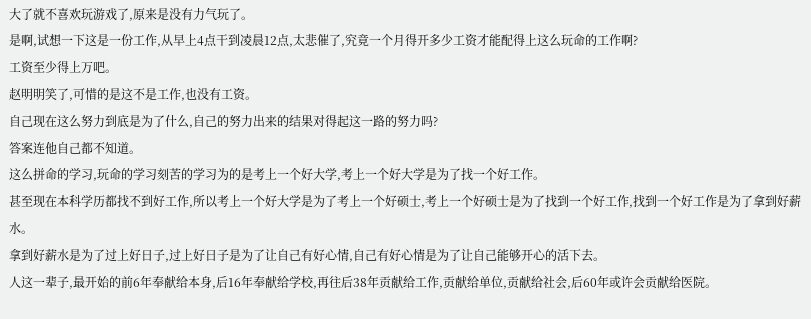大了就不喜欢玩游戏了,原来是没有力气玩了。
是啊,试想一下这是一份工作,从早上4点干到凌晨12点,太悲催了,究竟一个月得开多少工资才能配得上这么玩命的工作啊?
工资至少得上万吧。
赵明明笑了,可惜的是这不是工作,也没有工资。
自己现在这么努力到底是为了什么,自己的努力出来的结果对得起这一路的努力吗?
答案连他自己都不知道。
这么拼命的学习,玩命的学习刻苦的学习为的是考上一个好大学,考上一个好大学是为了找一个好工作。
甚至现在本科学历都找不到好工作,所以考上一个好大学是为了考上一个好硕士,考上一个好硕士是为了找到一个好工作,找到一个好工作是为了拿到好薪水。
拿到好薪水是为了过上好日子,过上好日子是为了让自己有好心情,自己有好心情是为了让自己能够开心的活下去。
人这一辈子,最开始的前6年奉献给本身,后16年奉献给学校,再往后38年贡献给工作,贡献给单位,贡献给社会,后60年或许会贡献给医院。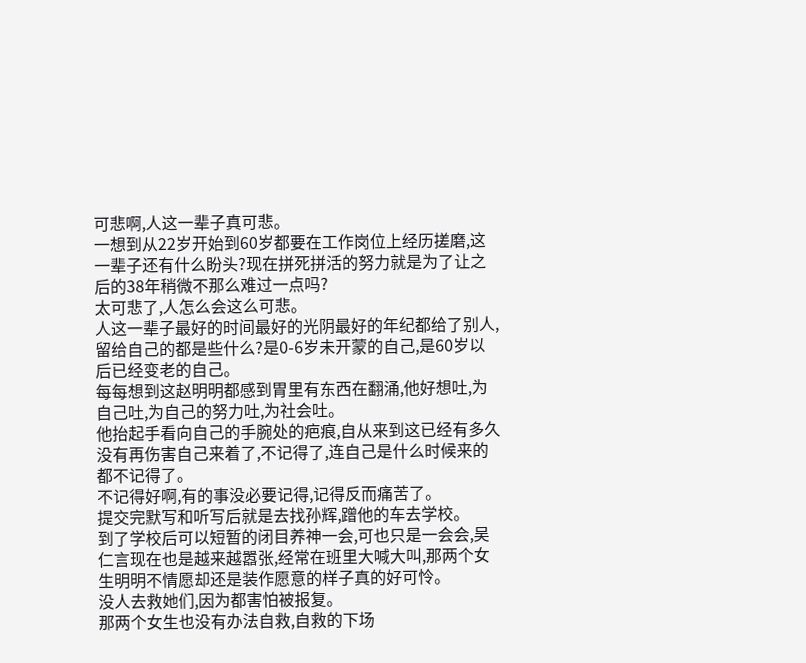可悲啊,人这一辈子真可悲。
一想到从22岁开始到60岁都要在工作岗位上经历搓磨,这一辈子还有什么盼头?现在拼死拼活的努力就是为了让之后的38年稍微不那么难过一点吗?
太可悲了,人怎么会这么可悲。
人这一辈子最好的时间最好的光阴最好的年纪都给了别人,留给自己的都是些什么?是0-6岁未开蒙的自己,是60岁以后已经变老的自己。
每每想到这赵明明都感到胃里有东西在翻涌,他好想吐,为自己吐,为自己的努力吐,为社会吐。
他抬起手看向自己的手腕处的疤痕,自从来到这已经有多久没有再伤害自己来着了,不记得了,连自己是什么时候来的都不记得了。
不记得好啊,有的事没必要记得,记得反而痛苦了。
提交完默写和听写后就是去找孙辉,蹭他的车去学校。
到了学校后可以短暂的闭目养神一会,可也只是一会会,吴仁言现在也是越来越嚣张,经常在班里大喊大叫,那两个女生明明不情愿却还是装作愿意的样子真的好可怜。
没人去救她们,因为都害怕被报复。
那两个女生也没有办法自救,自救的下场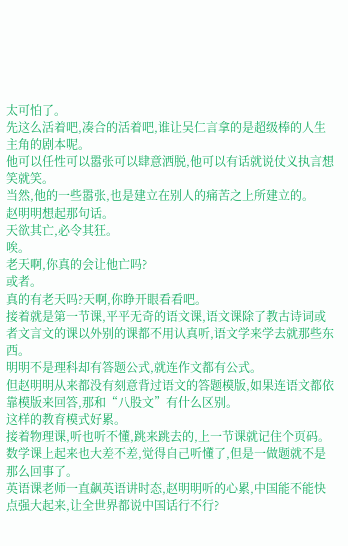太可怕了。
先这么活着吧,凑合的活着吧,谁让吴仁言拿的是超级棒的人生主角的剧本呢。
他可以任性可以嚣张可以肆意洒脱,他可以有话就说仗义执言想笑就笑。
当然,他的一些嚣张,也是建立在别人的痛苦之上所建立的。
赵明明想起那句话。
天欲其亡,必令其狂。
唉。
老天啊,你真的会让他亡吗?
或者。
真的有老天吗?天啊,你睁开眼看看吧。
接着就是第一节课,平平无奇的语文课,语文课除了教古诗词或者文言文的课以外别的课都不用认真听,语文学来学去就那些东西。
明明不是理科却有答题公式,就连作文都有公式。
但赵明明从来都没有刻意背过语文的答题模版,如果连语文都依靠模版来回答,那和“八股文”有什么区别。
这样的教育模式好累。
接着物理课,听也听不懂,跳来跳去的,上一节课就记住个页码。
数学课上起来也大差不差,觉得自己听懂了,但是一做题就不是那么回事了。
英语课老师一直飙英语讲时态,赵明明听的心累,中国能不能快点强大起来,让全世界都说中国话行不行?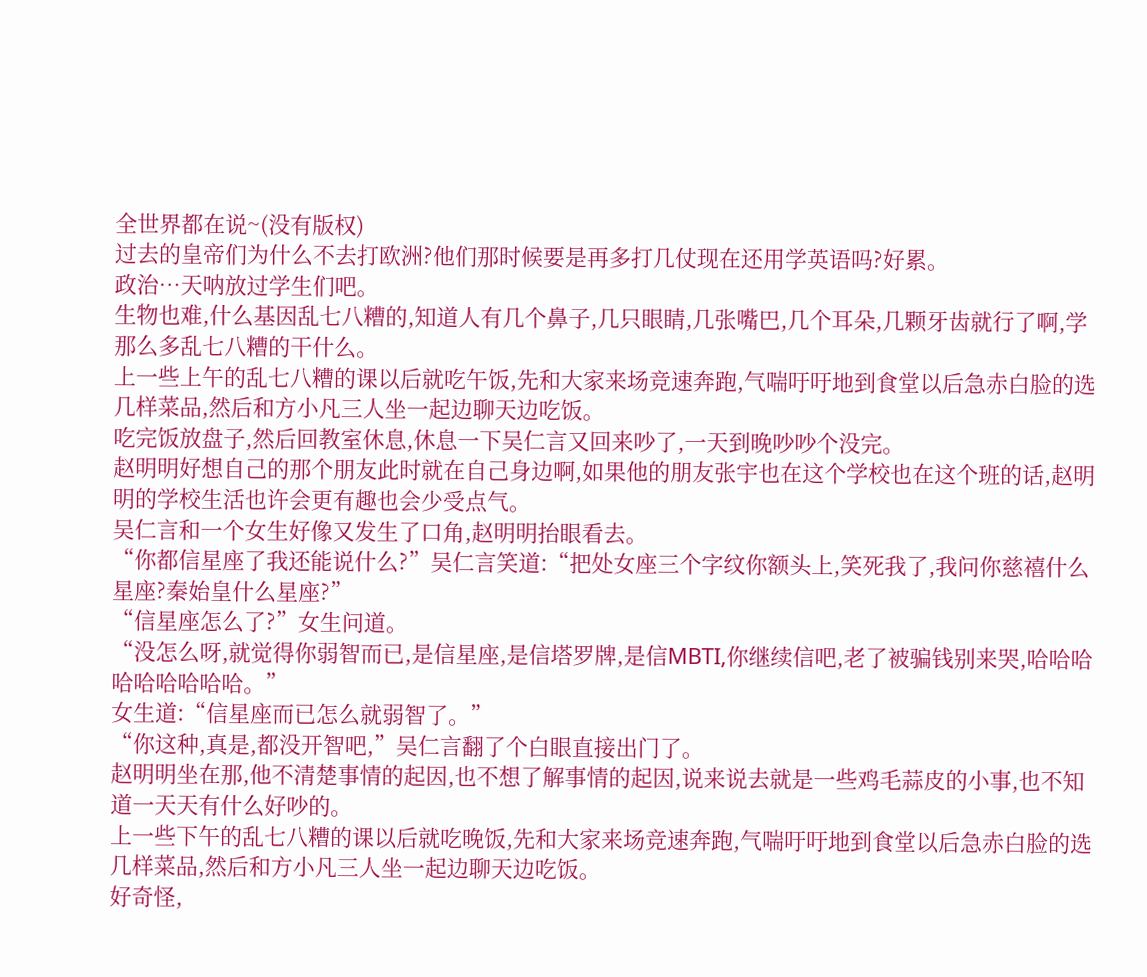全世界都在说~(没有版权)
过去的皇帝们为什么不去打欧洲?他们那时候要是再多打几仗现在还用学英语吗?好累。
政治…天呐放过学生们吧。
生物也难,什么基因乱七八糟的,知道人有几个鼻子,几只眼睛,几张嘴巴,几个耳朵,几颗牙齿就行了啊,学那么多乱七八糟的干什么。
上一些上午的乱七八糟的课以后就吃午饭,先和大家来场竞速奔跑,气喘吁吁地到食堂以后急赤白脸的选几样菜品,然后和方小凡三人坐一起边聊天边吃饭。
吃完饭放盘子,然后回教室休息,休息一下吴仁言又回来吵了,一天到晚吵吵个没完。
赵明明好想自己的那个朋友此时就在自己身边啊,如果他的朋友张宇也在这个学校也在这个班的话,赵明明的学校生活也许会更有趣也会少受点气。
吴仁言和一个女生好像又发生了口角,赵明明抬眼看去。
“你都信星座了我还能说什么?”吴仁言笑道:“把处女座三个字纹你额头上,笑死我了,我问你慈禧什么星座?秦始皇什么星座?”
“信星座怎么了?”女生问道。
“没怎么呀,就觉得你弱智而已,是信星座,是信塔罗牌,是信MBTI,你继续信吧,老了被骗钱别来哭,哈哈哈哈哈哈哈哈哈。”
女生道:“信星座而已怎么就弱智了。”
“你这种,真是,都没开智吧,”吴仁言翻了个白眼直接出门了。
赵明明坐在那,他不清楚事情的起因,也不想了解事情的起因,说来说去就是一些鸡毛蒜皮的小事,也不知道一天天有什么好吵的。
上一些下午的乱七八糟的课以后就吃晚饭,先和大家来场竞速奔跑,气喘吁吁地到食堂以后急赤白脸的选几样菜品,然后和方小凡三人坐一起边聊天边吃饭。
好奇怪,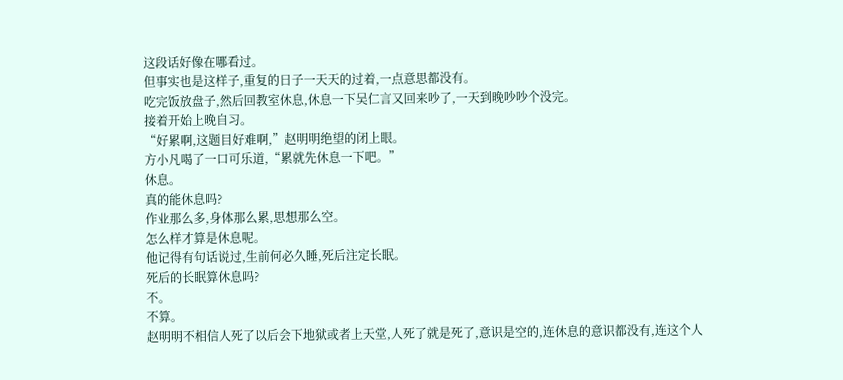这段话好像在哪看过。
但事实也是这样子,重复的日子一天天的过着,一点意思都没有。
吃完饭放盘子,然后回教室休息,休息一下吴仁言又回来吵了,一天到晚吵吵个没完。
接着开始上晚自习。
“好累啊,这题目好难啊,”赵明明绝望的闭上眼。
方小凡喝了一口可乐道,“累就先休息一下吧。”
休息。
真的能休息吗?
作业那么多,身体那么累,思想那么空。
怎么样才算是休息呢。
他记得有句话说过,生前何必久睡,死后注定长眠。
死后的长眠算休息吗?
不。
不算。
赵明明不相信人死了以后会下地狱或者上天堂,人死了就是死了,意识是空的,连休息的意识都没有,连这个人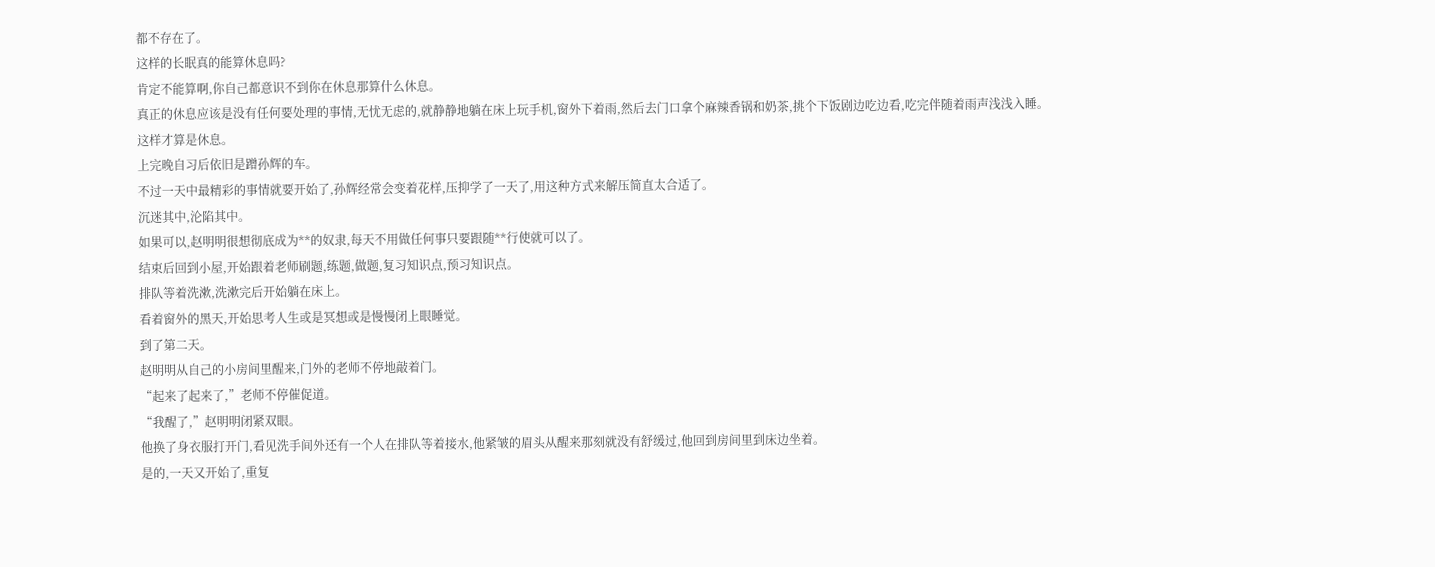都不存在了。
这样的长眠真的能算休息吗?
肯定不能算啊,你自己都意识不到你在休息那算什么休息。
真正的休息应该是没有任何要处理的事情,无忧无虑的,就静静地躺在床上玩手机,窗外下着雨,然后去门口拿个麻辣香锅和奶茶,挑个下饭剧边吃边看,吃完伴随着雨声浅浅入睡。
这样才算是休息。
上完晚自习后依旧是蹭孙辉的车。
不过一天中最精彩的事情就要开始了,孙辉经常会变着花样,压抑学了一天了,用这种方式来解压简直太合适了。
沉迷其中,沦陷其中。
如果可以,赵明明很想彻底成为**的奴隶,每天不用做任何事只要跟随**行使就可以了。
结束后回到小屋,开始跟着老师刷题,练题,做题,复习知识点,预习知识点。
排队等着洗漱,洗漱完后开始躺在床上。
看着窗外的黑天,开始思考人生或是冥想或是慢慢闭上眼睡觉。
到了第二天。
赵明明从自己的小房间里醒来,门外的老师不停地敲着门。
“起来了起来了,”老师不停催促道。
“我醒了,”赵明明闭紧双眼。
他换了身衣服打开门,看见洗手间外还有一个人在排队等着接水,他紧皱的眉头从醒来那刻就没有舒缓过,他回到房间里到床边坐着。
是的,一天又开始了,重复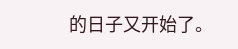的日子又开始了。